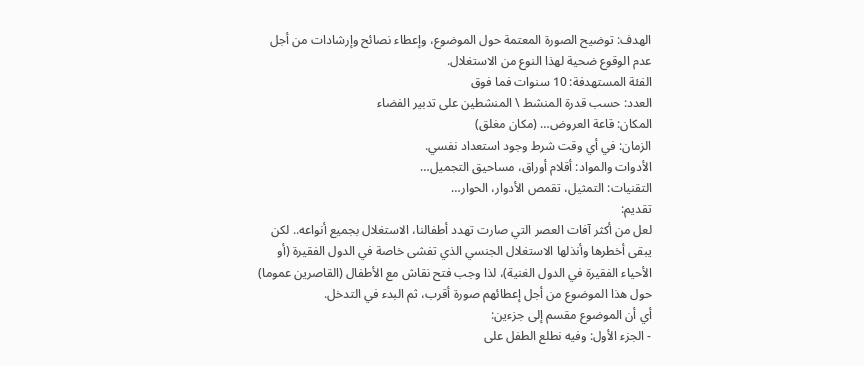الهدف: توضيح الصورة المعتمة حول الموضوع، وإعطاء نصائح وإرشادات من أجل عدم الوقوع ضحية لهذا النوع من الاستغلال.
الفئة المستهدفة: 10 سنوات فما فوق
العدد: حسب قدرة المنشط \ المنشطين على تدبير الفضاء
المكان: قاعة العروض… (مكان مغلق)
الزمان: في أي وقت شرط وجود استعداد نفسي.
الأدوات والمواد: أقلام أوراق، مساحيق التجميل…
التقنيات: التمثيل، تقمص الأدوار، الحوار…
تقديم:
لعل من أكثر آفات العصر التي صارت تهدد أطفالنا، الاستغلال بجميع أنواعه.. لكن يبقى أخطرها وأنذلها الاستغلال الجنسي الذي تفشى خاصة في الدول الفقيرة (أو الأحياء الفقيرة في الدول الغنية)، لذا وجب فتح نقاش مع الأطفال (القاصرين عموما) حول هذا الموضوع من أجل إعطائهم صورة أقرب، ثم البدء في التدخل.
أي أن الموضوع مقسم إلى جزءين:
- الجزء الأول: وفيه نطلع الطفل على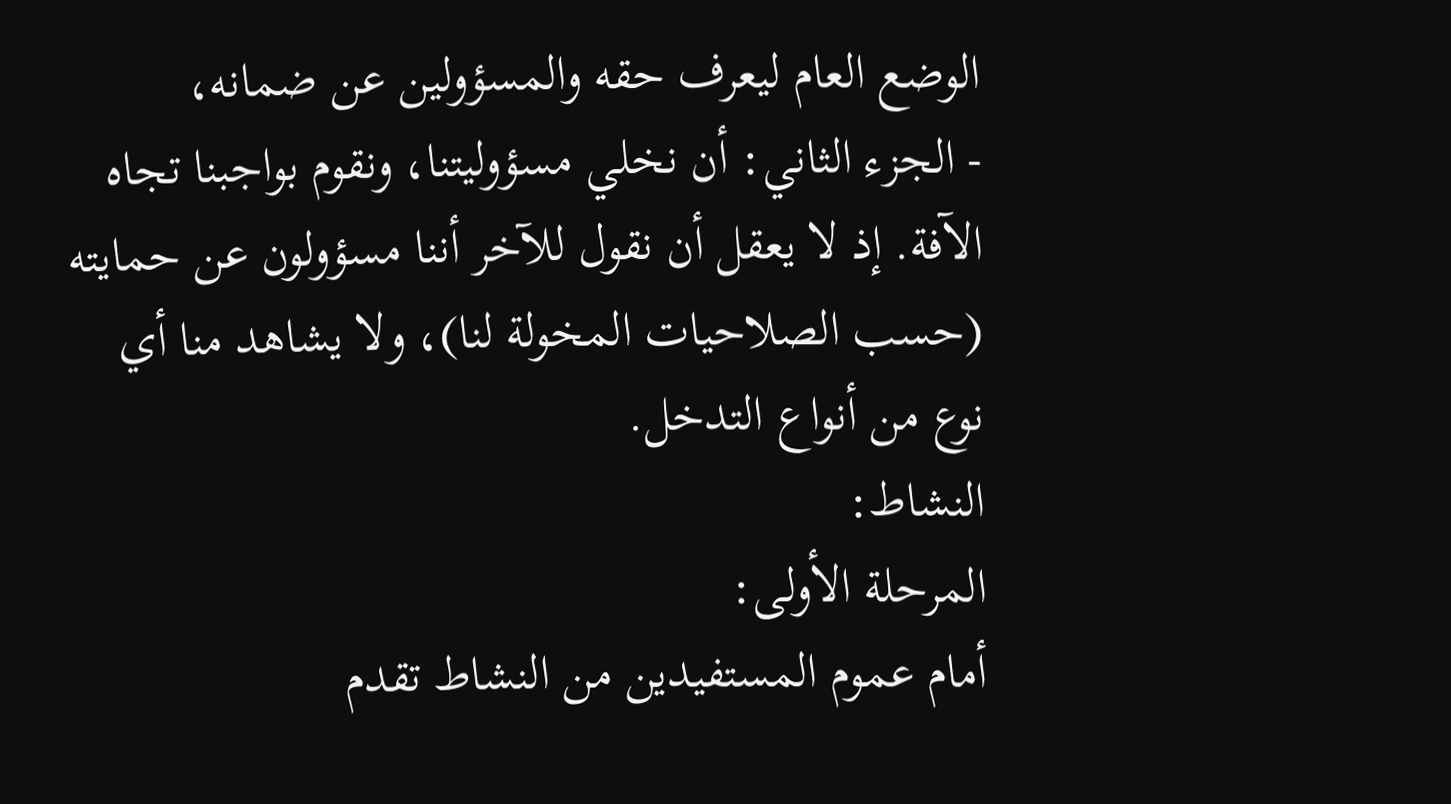الوضع العام ليعرف حقه والمسؤولين عن ضمانه،
- الجزء الثاني: أن نخلي مسؤوليتنا، ونقوم بواجبنا تجاه الآفة. إذ لا يعقل أن نقول للآخر أننا مسؤولون عن حمايته (حسب الصلاحيات المخولة لنا)، ولا يشاهد منا أي نوع من أنواع التدخل.
النشاط:
المرحلة الأولى:
أمام عموم المستفيدين من النشاط تقدم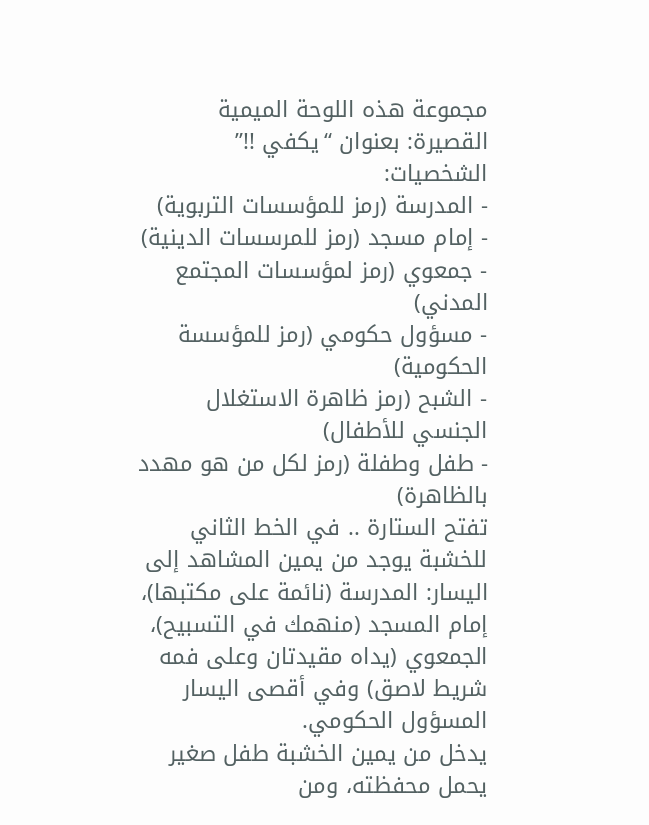مجموعة هذه اللوحة الميمية القصيرة: بعنوان “يكفي !!”
الشخصيات:
- المدرسة (رمز للمؤسسات التربوية)
- إمام مسجد (رمز للمرسسات الدينية)
- جمعوي (رمز لمؤسسات المجتمع المدني)
- مسؤول حكومي (رمز للمؤسسة الحكومية)
- الشبح (رمز ظاهرة الاستغلال الجنسي للأطفال)
- طفل وطفلة (رمز لكل من هو مهدد بالظاهرة)
تفتح الستارة .. في الخط الثاني للخشبة يوجد من يمين المشاهد إلى اليسار: المدرسة (نائمة على مكتبها)، إمام المسجد (منهمك في التسبيح)، الجمعوي (يداه مقيدتان وعلى فمه شريط لاصق) وفي أقصى اليسار المسؤول الحكومي.
يدخل من يمين الخشبة طفل صغير يحمل محفظته، ومن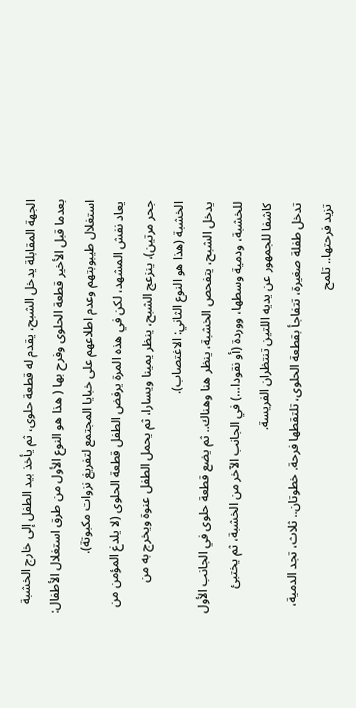الجهة المقابلة يدخل الشبح، يقدم له قطعة حلوى، ثم يأخذ بيد الطفل إلى خارج الخشبة بعدما قبل الأخير قطعة الحلوى وفرح بها ( هذا هو النوع الأول من طرق استغلال الأطفال: استغلال طيبوبتهم وعدم اطلاعهم على خبايا المجتمع لتفريغ نزوات مكبوتة).
يعاد نفش المشهد، لكن في هذه المرة يرفض الطفل قطعة الحلوى (لا يلدغ المؤمن من جحر مرتين)، ينزعج الشبح، ينظر يمينا ويسارا، ثم يحمل الطفل عنوة ويخرج به من الخشبة (هذا هو النوع الثاني: الاغتصاب).
يدخل الشبح، يتفحص الخشبة، ينظر هنا وهناك.. ثم يضع قطعة حلوى في الجانب الأول للخشبة، ودمية وسطها، ووردة (أو نقودا…) في الجانب الآخر من الخشبة، ثم يختبئ كاشفا للجمهور عن يديه اللتين تنتظران الفريسة.
تدخل طفلة صغيرة، تتفاجأ بقطعة الحلوى، تلتقطها فرحة. خطوتان.. ثلاث، تجد الدمية، تزيد فرحتها.. تلمح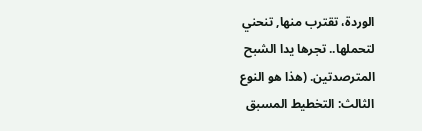الوردة، تقترب منها, تنحني لتحملها.. تجرها يدا الشبح المترصدتين. (هذا هو النوع الثالث: التخطيط المسبق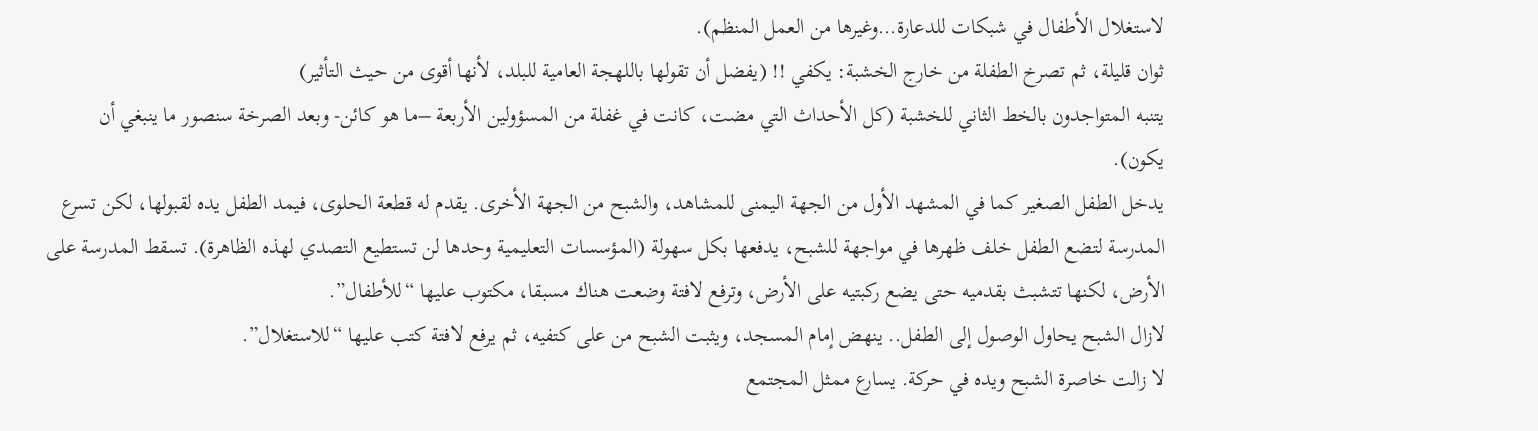لاستغلال الأطفال في شبكات للدعارة…وغيرها من العمل المنظم).
ثوان قليلة، ثم تصرخ الطفلة من خارج الخشبة: يكفي !! (يفضل أن تقولها باللهجة العامية للبلد، لأنها أقوى من حيث التأثير)
يتنبه المتواجدون بالخط الثاني للخشبة (كل الأحداث التي مضت، كانت في غفلة من المسؤولين الأربعة –ما هو كائن- وبعد الصرخة سنصور ما ينبغي أن يكون).
يدخل الطفل الصغير كما في المشهد الأول من الجهة اليمنى للمشاهد، والشبح من الجهة الأخرى. يقدم له قطعة الحلوى، فيمد الطفل يده لقبولها، لكن تسرع المدرسة لتضع الطفل خلف ظهرها في مواجهة للشبح، يدفعها بكل سهولة (المؤسسات التعليمية وحدها لن تستطيع التصدي لهذه الظاهرة). تسقط المدرسة على الأرض، لكنها تتشبث بقدميه حتى يضع ركبتيه على الأرض، وترفع لافتة وضعت هناك مسبقا، مكتوب عليها “للأطفال”.
لازال الشبح يحاول الوصول إلى الطفل.. ينهض إمام المسجد، ويثبت الشبح من على كتفيه، ثم يرفع لافتة كتب عليها “للاستغلال”.
لا زالت خاصرة الشبح ويده في حركة. يسارع ممثل المجتمع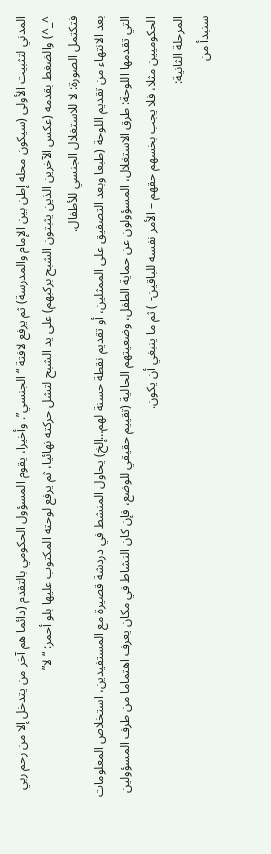المدني لتثبيت الأولى (سيكون محله إطن بين الإمام والمدرسة) ثم يرفع لافتة “الجنسي”. وأخيرا، يقوم المسؤول الحكومي بالتقدم (دائما هم آخر من يتدخل إلا من رحم ربي ^_^) والضغط بقدمه (عكس الآخرين الذين يثبتون الشبح بركبهم) على يد الشبح لتشل حركته نهائيا، ثم يرفع لوحته المكتوب عليها بلو أحمر: “لا”
فتكتمل الصورة: لا للاستغلال الجنسي للأطفال.
بعد الانتهاء من تقديم اللوحة (طبعا وبعد التصفيق على الممثلين، أو تقديم نقطة حسنة لهم…إلخ) يحاول المنشط في دردشة قصيرة مع المستفيدين، استخلاص المعلومات التي تقدمها اللوحة: طرق الاستغلال، المسؤولون عن حماية الطفل، وضعيتهم الحالية (تقييم حقيقي للوضع، فإن كان النشاط في مكان يعرف اهتماما من طرف المسؤولين الحكوميين مثلا، فلا يجب بخسهم حقهم – الأمر نفسه للباقين- ) ثم ما ينبغي أن يكون.
المرحلة الثانية:
سنبدأ من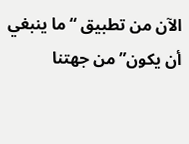الآن من تطبيق “ما ينبغي أن يكون” من جهتنا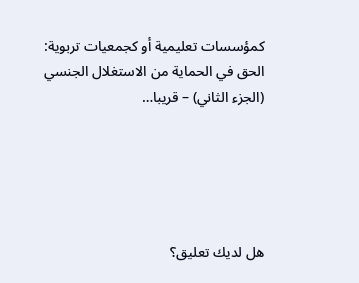كمؤسسات تعليمية أو كجمعيات تربوية:
الحق في الحماية من الاستغلال الجنسي (الجزء الثاني) – قريبا…





هل لديك تعليق؟